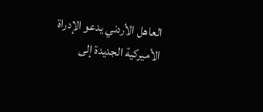العاهل الأردني يدعو الإدراة الأميركية الجديدة إلى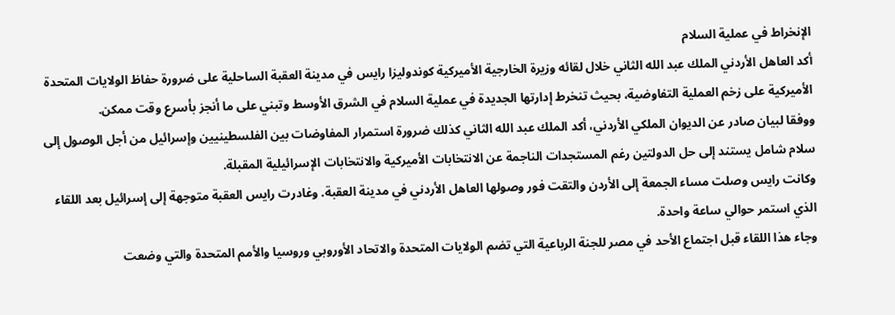الإنخراط في عملية السلام
أكد العاهل الأردني الملك عبد الله الثاني خلال لقائه وزيرة الخارجية الأميركية كوندوليزا رايس في مدينة العقبة الساحلية على ضرورة حفاظ الولايات المتحدة الأميركية على زخم العملية التفاوضية، بحيث تنخرط إدارتها الجديدة في عملية السلام في الشرق الأوسط وتبني على ما أنجز بأسرع وقت ممكن.
ووفقا لبيان صادر عن الديوان الملكي الأردني، أكد الملك عبد الله الثاني كذلك ضرورة استمرار المفاوضات بين الفلسطينيين وإسرائيل من أجل الوصول إلى سلام شامل يستند إلى حل الدولتين رغم المستجدات الناجمة عن الانتخابات الأميركية والانتخابات الإسرائيلية المقبلة.
وكانت رايس وصلت مساء الجمعة إلى الأردن والتقت فور وصولها العاهل الأردني في مدينة العقبة. وغادرت رايس العقبة متوجهة إلى إسرائيل بعد اللقاء الذي استمر حوالي ساعة واحدة.
وجاء هذا اللقاء قبل اجتماع الأحد في مصر للجنة الرباعية التي تضم الولايات المتحدة والاتحاد الأوروبي وروسيا والأمم المتحدة والتي وضعت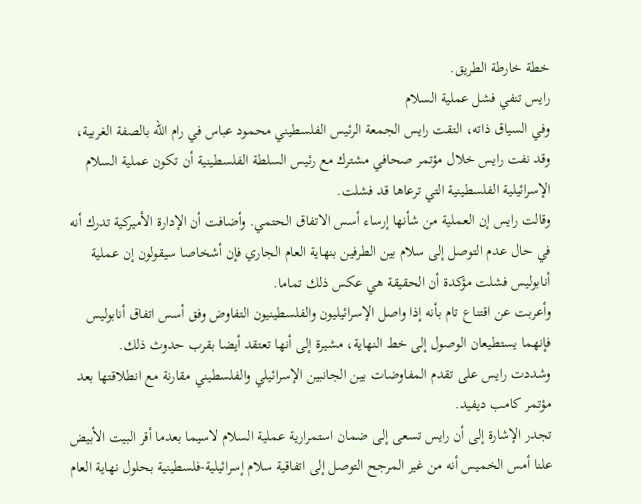خطة خارطة الطريق.
رايس تنفي فشل عملية السلام
وفي السياق ذاته، التقت رايس الجمعة الرئيس الفلسطيني محمود عباس في رام الله بالصفة الغربية، وقد نفت رايس خلال مؤتمر صحافي مشترك مع رئيس السلطة الفلسطينية أن تكون عملية السلام الإسرائيلية الفلسطينية التي ترعاها قد فشلت.
وقالت رايس إن العملية من شأنها إرساء أسس الاتفاق الحتمي. وأضافت أن الإدارة الأميركية تدرك أنه في حال عدم التوصل إلى سلام بين الطرفين بنهاية العام الجاري فإن أشخاصا سيقولون إن عملية أنابوليس فشلت مؤكدة أن الحقيقة هي عكس ذلك تماما.
وأعربت عن اقتناع تام بأنه إذا واصل الإسرائيليون والفلسطينيون التفاوض وفق أسس اتفاق أنابوليس فإنهما يستطيعان الوصول إلى خط النهاية، مشيرة إلى أنها تعتقد أيضا بقرب حدوث ذلك.
وشددت رايس على تقدم المفاوضات بين الجانبين الإسرائيلي والفلسطيني مقارنة مع انطلاقتها بعد مؤتمر كامب ديفيد.
تجدر الإشارة إلى أن رايس تسعى إلى ضمان استمرارية عملية السلام لاسيما بعدما أقر البيت الأبيض علنا أمس الخميس أنه من غير المرجح التوصل إلى اتفاقية سلام إسرائيلية-فلسطينية بحلول نهاية العام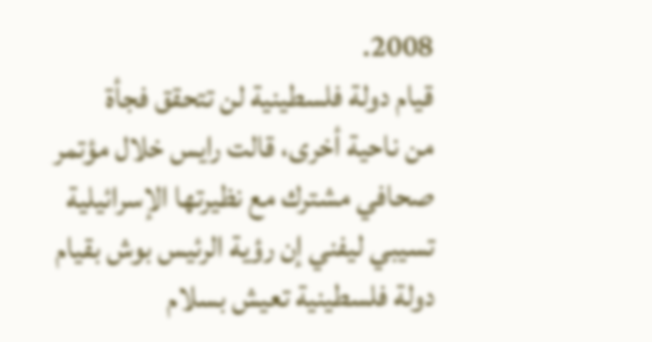2008.
قيام دولة فلسطينية لن تتحقق فجأة
من ناحية أخرى، قالت رايس خلال مؤتمر صحافي مشترك مع نظيرتها الإسرائيلية تسيبي ليفني إن رؤية الرئيس بوش بقيام دولة فلسطينية تعيش بسلام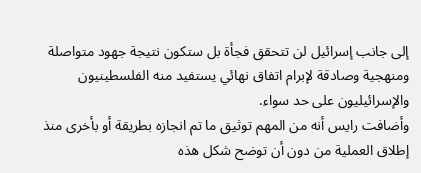إلى جانب إسرائيل لن تتحقق فجأة بل ستكون نتيجة جهود متواصلة ومنهجية وصادقة لإبرام اتفاق نهائي يستفيد منه الفلسطينيون والإسرائيليون على حد سواء.
وأضافت رايس أنه من المهم توثيق ما تم انجازه بطريقة أو بأخرى منذ إطلاق العملية من دون أن توضح شكل هذه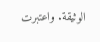الوثيقة. واعتبرت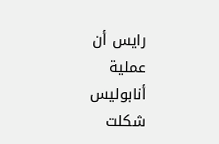رايس أن عملية أنابوليس شكلت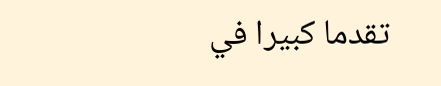تقدما كبيرا في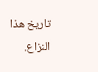تاريخ هذا النزاع.